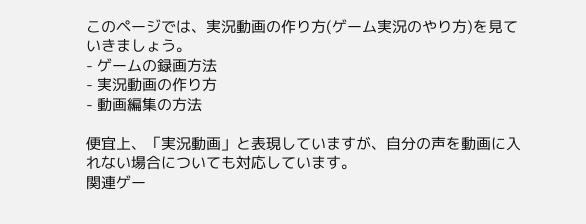このページでは、実況動画の作り方(ゲーム実況のやり方)を見ていきましょう。
- ゲームの録画方法
- 実況動画の作り方
- 動画編集の方法

便宜上、「実況動画」と表現していますが、自分の声を動画に入れない場合についても対応しています。
関連ゲー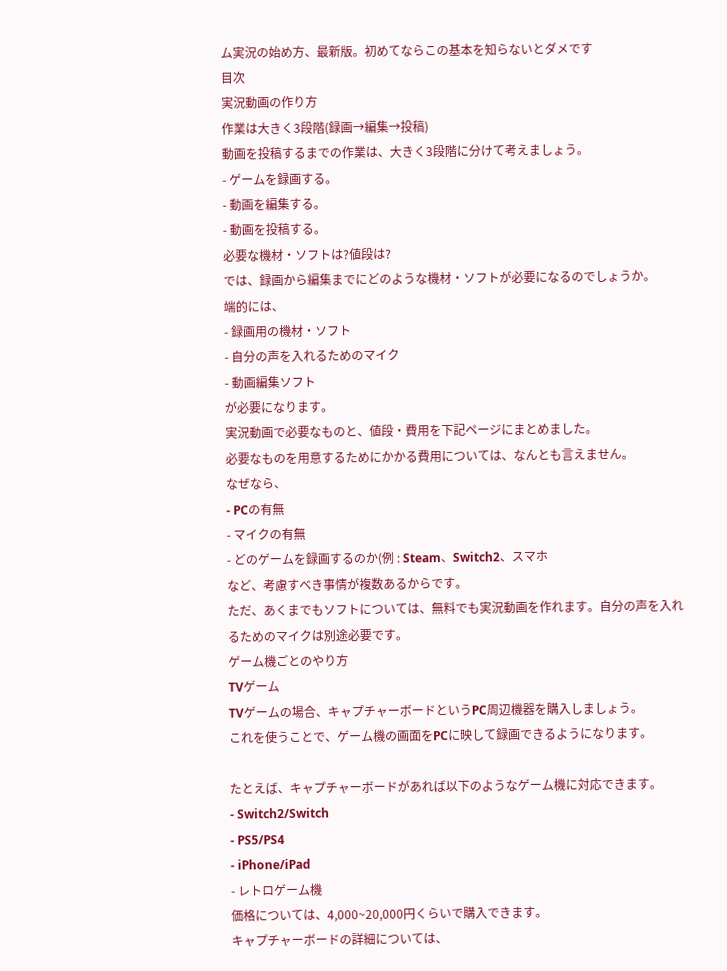ム実況の始め方、最新版。初めてならこの基本を知らないとダメです
目次
実況動画の作り方
作業は大きく3段階(録画→編集→投稿)
動画を投稿するまでの作業は、大きく3段階に分けて考えましょう。
- ゲームを録画する。
- 動画を編集する。
- 動画を投稿する。
必要な機材・ソフトは?値段は?
では、録画から編集までにどのような機材・ソフトが必要になるのでしょうか。
端的には、
- 録画用の機材・ソフト
- 自分の声を入れるためのマイク
- 動画編集ソフト
が必要になります。
実況動画で必要なものと、値段・費用を下記ページにまとめました。
必要なものを用意するためにかかる費用については、なんとも言えません。
なぜなら、
- PCの有無
- マイクの有無
- どのゲームを録画するのか(例 : Steam、Switch2、スマホ
など、考慮すべき事情が複数あるからです。
ただ、あくまでもソフトについては、無料でも実況動画を作れます。自分の声を入れるためのマイクは別途必要です。
ゲーム機ごとのやり方
TVゲーム
TVゲームの場合、キャプチャーボードというPC周辺機器を購入しましょう。
これを使うことで、ゲーム機の画面をPCに映して録画できるようになります。

たとえば、キャプチャーボードがあれば以下のようなゲーム機に対応できます。
- Switch2/Switch
- PS5/PS4
- iPhone/iPad
- レトロゲーム機
価格については、4,000~20,000円くらいで購入できます。
キャプチャーボードの詳細については、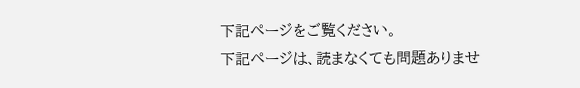下記ページをご覧ください。
下記ページは、読まなくても問題ありませ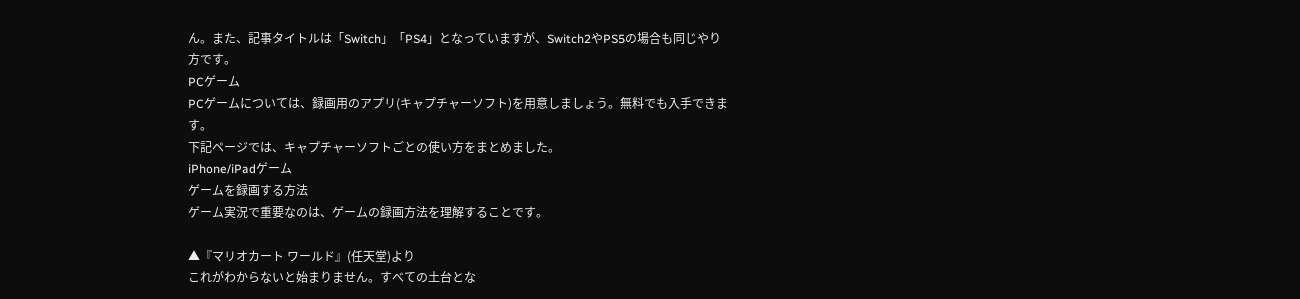ん。また、記事タイトルは「Switch」「PS4」となっていますが、Switch2やPS5の場合も同じやり方です。
PCゲーム
PCゲームについては、録画用のアプリ(キャプチャーソフト)を用意しましょう。無料でも入手できます。
下記ページでは、キャプチャーソフトごとの使い方をまとめました。
iPhone/iPadゲーム
ゲームを録画する方法
ゲーム実況で重要なのは、ゲームの録画方法を理解することです。

▲『マリオカート ワールド』(任天堂)より
これがわからないと始まりません。すべての土台とな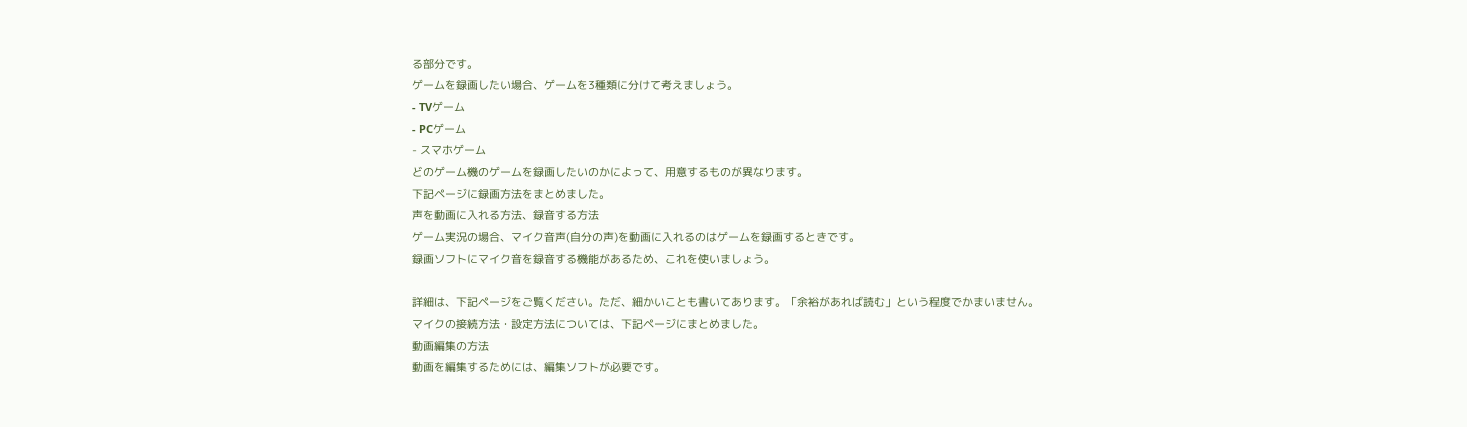る部分です。
ゲームを録画したい場合、ゲームを3種類に分けて考えましょう。
- TVゲーム
- PCゲーム
- スマホゲーム
どのゲーム機のゲームを録画したいのかによって、用意するものが異なります。
下記ページに録画方法をまとめました。
声を動画に入れる方法、録音する方法
ゲーム実況の場合、マイク音声(自分の声)を動画に入れるのはゲームを録画するときです。
録画ソフトにマイク音を録音する機能があるため、これを使いましょう。

詳細は、下記ページをご覧ください。ただ、細かいことも書いてあります。「余裕があれば読む」という程度でかまいません。
マイクの接続方法・設定方法については、下記ページにまとめました。
動画編集の方法
動画を編集するためには、編集ソフトが必要です。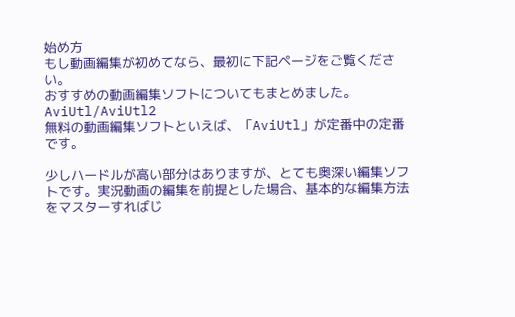始め方
もし動画編集が初めてなら、最初に下記ページをご覧ください。
おすすめの動画編集ソフトについてもまとめました。
AviUtl/AviUtl2
無料の動画編集ソフトといえば、「AviUtl」が定番中の定番です。

少しハードルが高い部分はありますが、とても奥深い編集ソフトです。実況動画の編集を前提とした場合、基本的な編集方法をマスターすればじ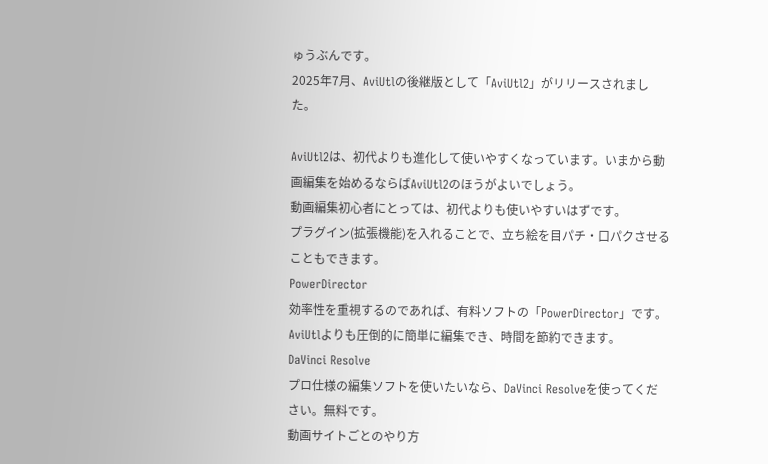ゅうぶんです。
2025年7月、AviUtlの後継版として「AviUtl2」がリリースされました。

AviUtl2は、初代よりも進化して使いやすくなっています。いまから動画編集を始めるならばAviUtl2のほうがよいでしょう。
動画編集初心者にとっては、初代よりも使いやすいはずです。
プラグイン(拡張機能)を入れることで、立ち絵を目パチ・口パクさせることもできます。
PowerDirector
効率性を重視するのであれば、有料ソフトの「PowerDirector」です。AviUtlよりも圧倒的に簡単に編集でき、時間を節約できます。
DaVinci Resolve
プロ仕様の編集ソフトを使いたいなら、DaVinci Resolveを使ってください。無料です。
動画サイトごとのやり方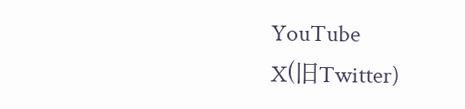YouTube
X(旧Twitter)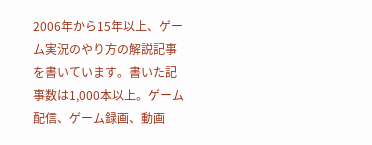2006年から15年以上、ゲーム実況のやり方の解説記事を書いています。書いた記事数は1,000本以上。ゲーム配信、ゲーム録画、動画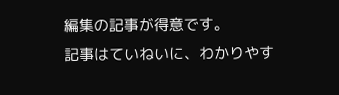編集の記事が得意です。
記事はていねいに、わかりやす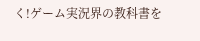く!ゲーム実況界の教科書を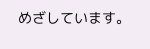めざしています。